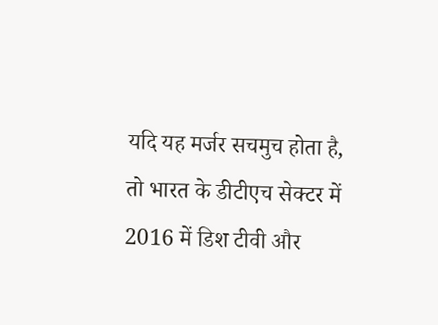यदि यह मर्जर सचमुच होता है, तो भारत के डीटीएच सेक्टर में 2016 में डिश टीवी और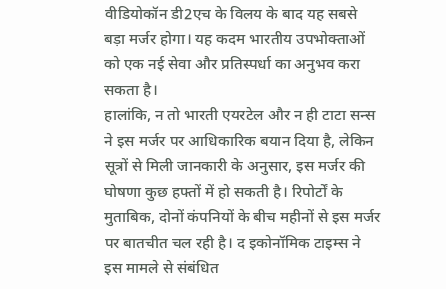वीडियोकॉन डी2एच के विलय के बाद यह सबसे बड़ा मर्जर होगा। यह कदम भारतीय उपभोक्ताओं को एक नई सेवा और प्रतिस्पर्धा का अनुभव करा सकता है।
हालांकि, न तो भारती एयरटेल और न ही टाटा सन्स ने इस मर्जर पर आधिकारिक बयान दिया है, लेकिन सूत्रों से मिली जानकारी के अनुसार, इस मर्जर की घोषणा कुछ हफ्तों में हो सकती है। रिपोर्टों के मुताबिक, दोनों कंपनियों के बीच महीनों से इस मर्जर पर बातचीत चल रही है। द इकोनॉमिक टाइम्स ने इस मामले से संबंधित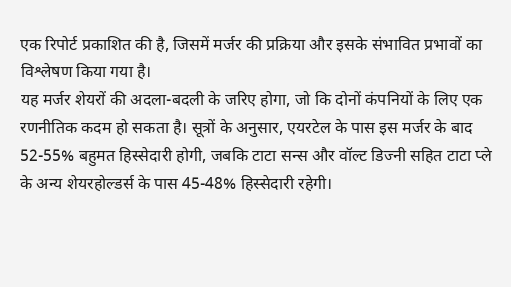एक रिपोर्ट प्रकाशित की है, जिसमें मर्जर की प्रक्रिया और इसके संभावित प्रभावों का विश्लेषण किया गया है।
यह मर्जर शेयरों की अदला-बदली के जरिए होगा, जो कि दोनों कंपनियों के लिए एक रणनीतिक कदम हो सकता है। सूत्रों के अनुसार, एयरटेल के पास इस मर्जर के बाद 52-55% बहुमत हिस्सेदारी होगी, जबकि टाटा सन्स और वॉल्ट डिज्नी सहित टाटा प्ले के अन्य शेयरहोल्डर्स के पास 45-48% हिस्सेदारी रहेगी।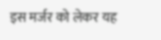इस मर्जर को लेकर यह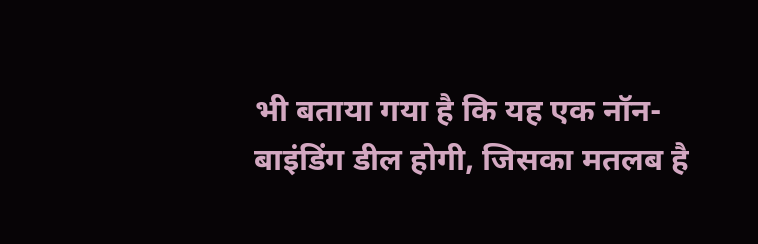भी बताया गया है कि यह एक नॉन-बाइंडिंग डील होगी, जिसका मतलब है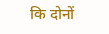कि दोनों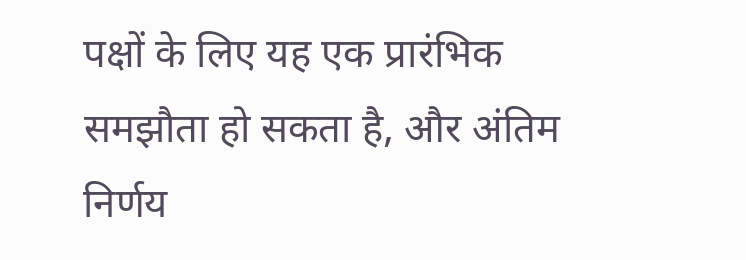पक्षों के लिए यह एक प्रारंभिक समझौता हो सकता है, और अंतिम निर्णय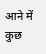आने में कुछ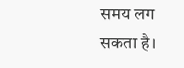समय लग सकता है।